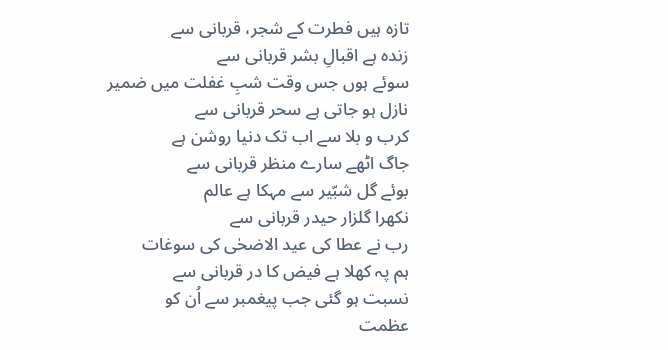تازہ ہیں فطرت کے شجر، قربانی سے
زندہ ہے اقبالِ بشر قربانی سے
سوئے ہوں جس وقت شبِ غفلت میں ضمیر
نازل ہو جاتی ہے سحر قربانی سے
کرب و بلا سے اب تک دنیا روشن ہے
جاگ اٹھے سارے منظر قربانی سے
بوئے گل شبّیر سے مہکا ہے عالم
نکھرا گلزار حیدر قربانی سے
رب نے عطا کی عید الاضحٰی کی سوغات
ہم پہ کھلا ہے فیض کا در قربانی سے
نسبت ہو گئی جب پیغمبر سے اُن کو
عظمت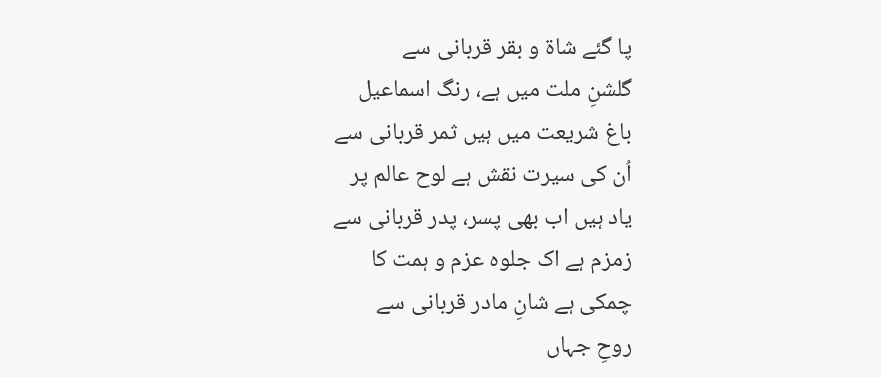پا گئے شاۃ و بقر قربانی سے
گلشنِ ملت میں ہے، رنگ اسماعیل
باغ شریعت میں ہیں ثمر قربانی سے
اُن کی سیرت نقش ہے لوح عالم پر
یاد ہیں اب بھی پسر، پدر قربانی سے
زمزم ہے اک جلوہ عزم و ہمت کا
چمکی ہے شانِ مادر قربانی سے
روحِ جہاں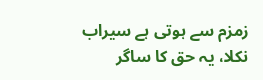زمزم سے ہوتی ہے سیراب
نکلا، یہ حق کا ساگر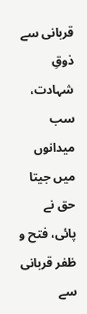قربانی سے
ذوقِ شہادت، سب میدانوں میں جیتا
حق نے پائی، فتح و ظفر قربانی سے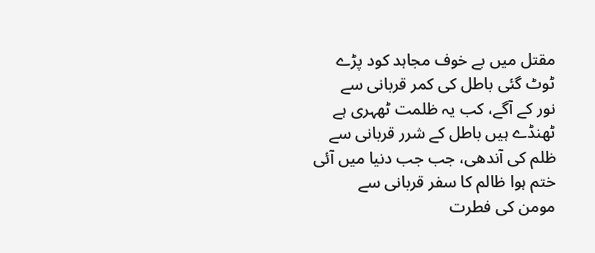مقتل میں بے خوف مجاہد کود پڑے
ٹوٹ گئی باطل کی کمر قربانی سے
نور کے آگے، کب یہ ظلمت ٹھہری ہے
ٹھنڈے ہیں باطل کے شرر قربانی سے
ظلم کی آندھی، جب جب دنیا میں آئی
ختم ہوا ظالم کا سفر قربانی سے
مومن کی فطرت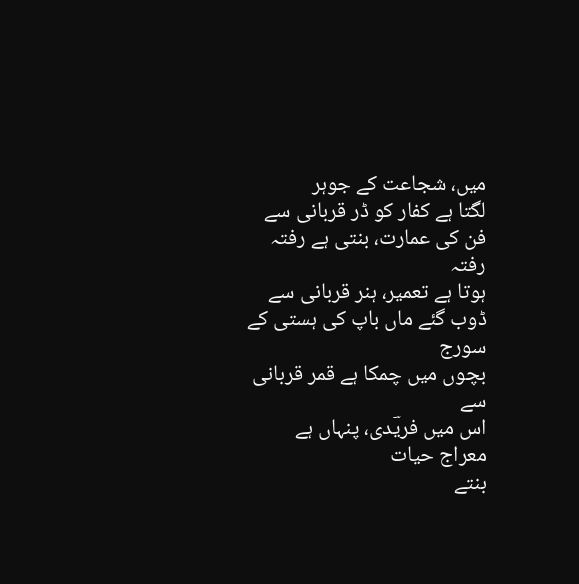میں، شجاعت کے جوہر
لگتا ہے کفار کو ڈر قربانی سے
فن کی عمارت، بنتی ہے رفتہ رفتہ
ہوتا ہے تعمیر، ہنر قربانی سے
ڈوب گئے ماں باپ کی ہستی کے سورج
بچوں میں چمکا ہے قمر قربانی سے
اس میں فریؔدی، پنہاں ہے معراج حیات
بنتے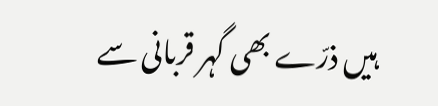ہیں ذرّے بھی گہر قربانی سے